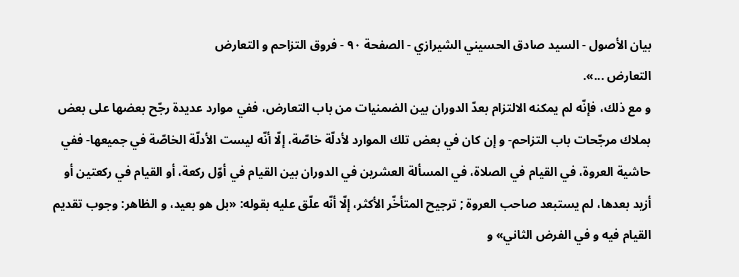بيان الأصول - السيد صادق الحسيني الشيرازي - الصفحة ٩٠ - فروق التزاحم و التعارض
التعارض ...».
و مع ذلك، فإنّه لم يمكنه الالتزام بعدّ الدوران بين الضمنيات من باب التعارض، ففي موارد عديدة رجّح بعضها على بعض بملاك مرجّحات باب التزاحم- و إن كان في بعض تلك الموارد لأدلّة خاصّة، إلّا أنّه ليست الأدلّة الخاصّة في جميعها- ففي حاشية العروة، في القيام في الصلاة، في المسألة العشرين في الدوران بين القيام في أوّل ركعة، أو القيام في ركعتين أو أزيد بعدها، لم يستبعد صاحب العروة ; ترجيح المتأخّر الأكثر، إلّا أنّه علّق عليه بقوله: «بل هو بعيد، و الظاهر: وجوب تقديم القيام فيه و في الفرض الثاني» و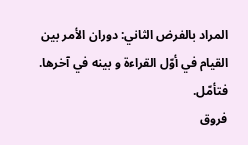المراد بالفرض الثاني: دوران الأمر بين القيام في أوّل القراءة و بينه في آخرها. فتأمّل.
فروق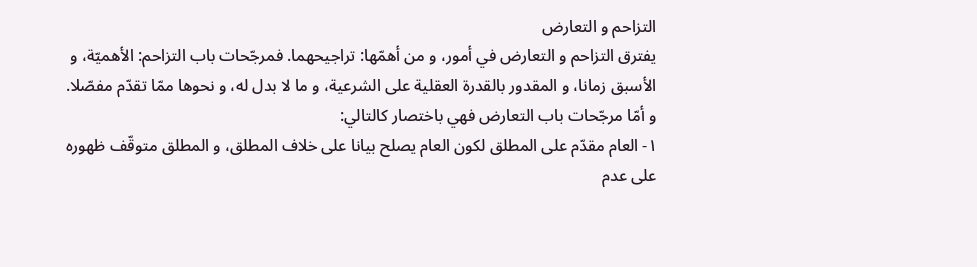التزاحم و التعارض
يفترق التزاحم و التعارض في أمور، و من أهمّها: تراجيحهما. فمرجّحات باب التزاحم: الأهميّة، و الأسبق زمانا، و المقدور بالقدرة العقلية على الشرعية، و ما لا بدل له، و نحوها ممّا تقدّم مفصّلا.
و أمّا مرجّحات باب التعارض فهي باختصار كالتالي:
١- العام مقدّم على المطلق لكون العام يصلح بيانا على خلاف المطلق، و المطلق متوقّف ظهوره على عدم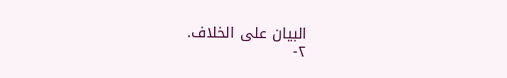البيان على الخلاف.
٢-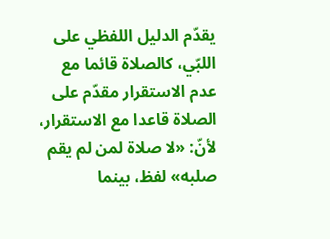يقدّم الدليل اللفظي على اللبّي، كالصلاة قائما مع عدم الاستقرار مقدّم على الصلاة قاعدا مع الاستقرار، لأنّ: «لا صلاة لمن لم يقم صلبه» لفظ، بينما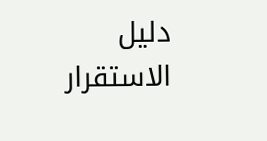دليل الاستقرار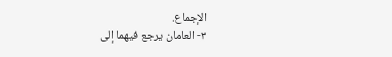الإجماع.
٣- العامان يرجع فيهما إلى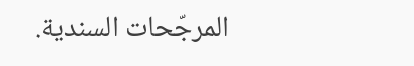المرجّحات السندية.